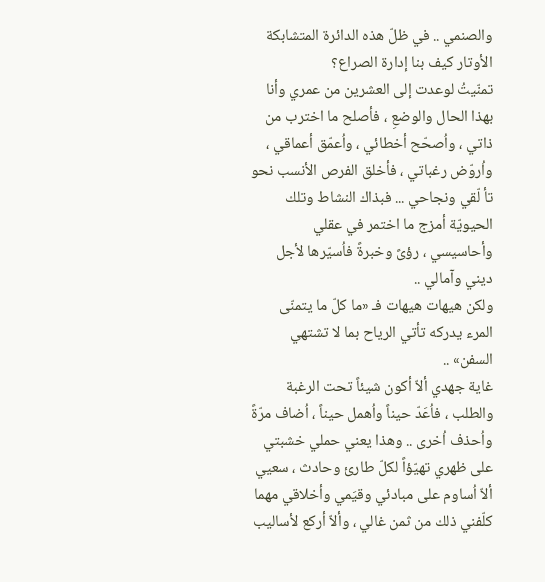والصنمي .. في ظلّ هذه الدائرة المتشابكة الأوتار كيف بنا إدارة الصراع؟
تمنّيتُ لوعدت إلى العشرين من عمري وأنا بهذا الحال والوضعِ ، فأصلح ما اخترب من ذاتي ، واُصحّح أخطائي ، واُعمّق أعماقي ، واُروّض رغباتي ، فأخلق الفرص الأنسب نحو تأ لّقي ونجاحي ... فبذاك النشاط وتلك الحيويّة أمزج ما اختمر في عقلي وأحاسيسي ، رؤىً وخبرةً فاُسيّرها لأجل ديني وآمالي ..
ولكن هيهات هيهات فـ «ما كلّ ما يتمنّى المرء يدركه تأتي الرياح بما لا تشتهي السفن» ..
غاية جهدي ألاّ أكون شيئاً تحت الرغبة والطلب ، فاُعَدّ حيناً واُهمل حيناً ، اُضاف مرّةً واُحذف اُخرى .. وهذا يعني حملي خشبتي على ظهري تهيّؤاً لكلّ طارئ وحادث ، سعيي ألاّ اُساوم على مبادئي وقيَمي وأخلاقي مهما كلّفني ذلك من ثمن غالي ، وألاّ أركع لأساليب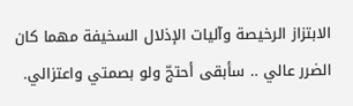الابتزاز الرخيصة وآليات الإذلال السخيفة مهما كان الضرر عالي .. سأبقى أحتجّ ولو بصمتي واعتزالي.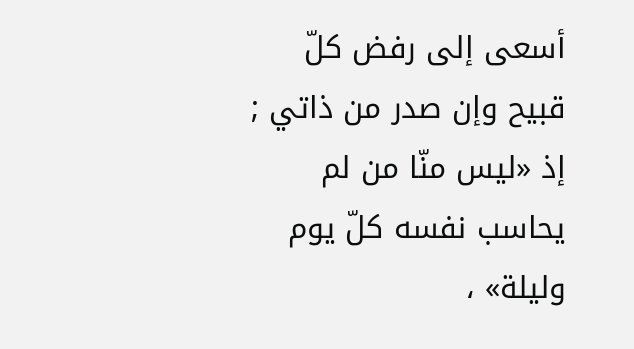أسعى إلى رفض كلّ قبيح وإن صدر من ذاتي ; إذ «ليس منّا من لم يحاسب نفسه كلّ يوم وليلة» ،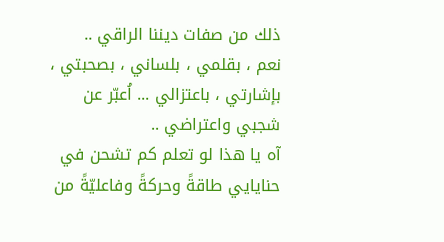ذلك من صفات ديننا الراقي ..
نعم ، بقلمي ، بلساني ، بصحبتي ، بإشارتي ، باعتزالي ... اُعبّر عن شجبي واعتراضي ..
آه يا هذا لو تعلم كم تشحن في حنايايي طاقةً وحركةً وفاعليّةً من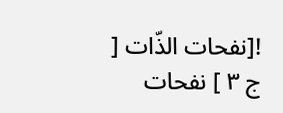![نفحات الذّات [ ج ٣ ] نفحات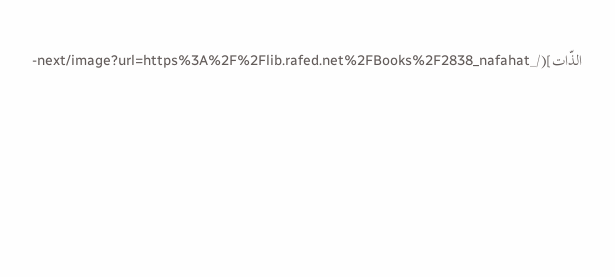الذّات](/_next/image?url=https%3A%2F%2Flib.rafed.net%2FBooks%2F2838_nafahat-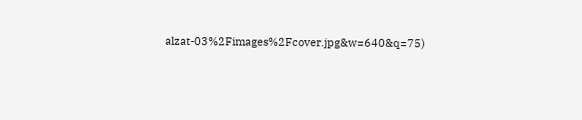alzat-03%2Fimages%2Fcover.jpg&w=640&q=75)